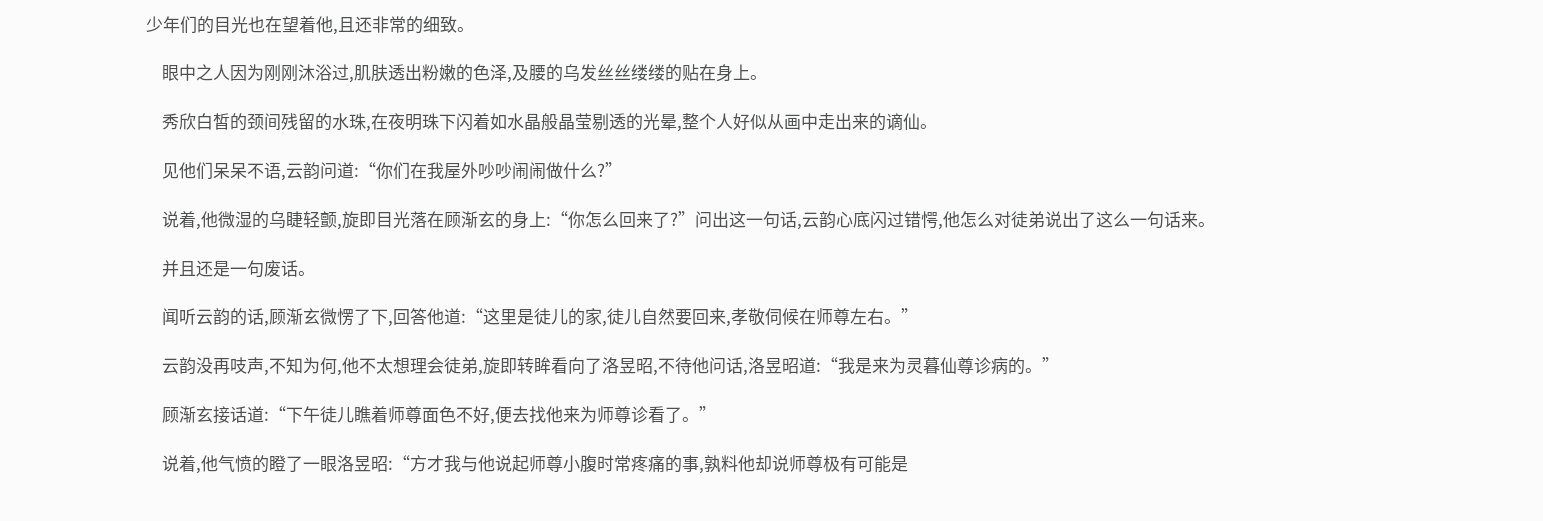少年们的目光也在望着他,且还非常的细致。

    眼中之人因为刚刚沐浴过,肌肤透出粉嫩的色泽,及腰的乌发丝丝缕缕的贴在身上。

    秀欣白皙的颈间残留的水珠,在夜明珠下闪着如水晶般晶莹剔透的光晕,整个人好似从画中走出来的谪仙。

    见他们呆呆不语,云韵问道:“你们在我屋外吵吵闹闹做什么?”

    说着,他微湿的乌睫轻颤,旋即目光落在顾渐玄的身上:“你怎么回来了?”问出这一句话,云韵心底闪过错愕,他怎么对徒弟说出了这么一句话来。

    并且还是一句废话。

    闻听云韵的话,顾渐玄微愣了下,回答他道:“这里是徒儿的家,徒儿自然要回来,孝敬伺候在师尊左右。”

    云韵没再吱声,不知为何,他不太想理会徒弟,旋即转眸看向了洛昱昭,不待他问话,洛昱昭道:“我是来为灵暮仙尊诊病的。”

    顾渐玄接话道:“下午徒儿瞧着师尊面色不好,便去找他来为师尊诊看了。”

    说着,他气愤的瞪了一眼洛昱昭:“方才我与他说起师尊小腹时常疼痛的事,孰料他却说师尊极有可能是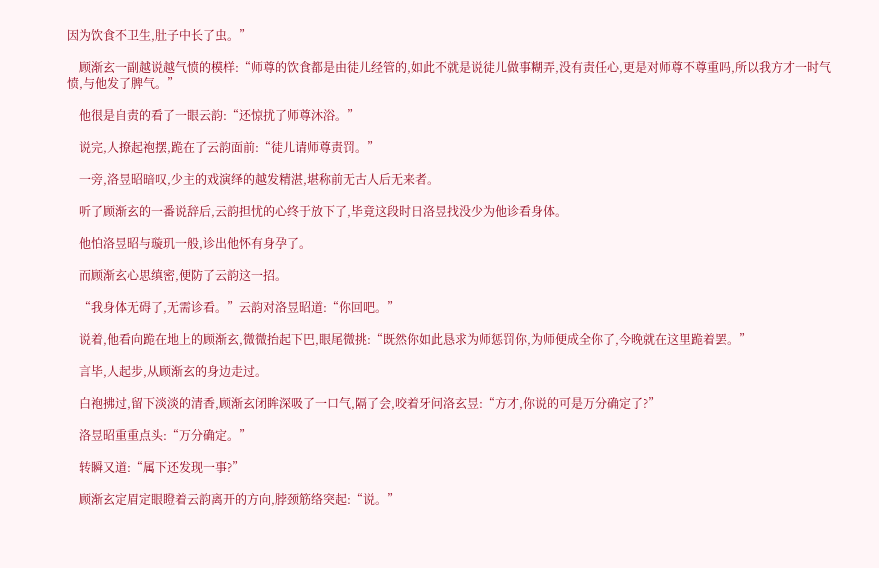因为饮食不卫生,肚子中长了虫。”

    顾渐玄一副越说越气愤的模样:“师尊的饮食都是由徒儿经管的,如此不就是说徒儿做事糊弄,没有责任心,更是对师尊不尊重吗,所以我方才一时气愤,与他发了脾气。”

    他很是自责的看了一眼云韵:“还惊扰了师尊沐浴。”

    说完,人撩起袍摆,跪在了云韵面前:“徒儿请师尊责罚。”

    一旁,洛昱昭暗叹,少主的戏演绎的越发精湛,堪称前无古人后无来者。

    听了顾渐玄的一番说辞后,云韵担忧的心终于放下了,毕竟这段时日洛昱找没少为他诊看身体。

    他怕洛昱昭与璇玑一般,诊出他怀有身孕了。

    而顾渐玄心思缜密,便防了云韵这一招。

    “我身体无碍了,无需诊看。”云韵对洛昱昭道:“你回吧。”

    说着,他看向跪在地上的顾渐玄,微微抬起下巴,眼尾微挑:“既然你如此恳求为师惩罚你,为师便成全你了,今晚就在这里跪着罢。”

    言毕,人起步,从顾渐玄的身边走过。

    白袍拂过,留下淡淡的清香,顾渐玄闭眸深吸了一口气,隔了会,咬着牙问洛玄昱:“方才,你说的可是万分确定了?”

    洛昱昭重重点头:“万分确定。”

    转瞬又道:“属下还发现一事?”

    顾渐玄定眉定眼瞪着云韵离开的方向,脖颈筋络突起:“说。”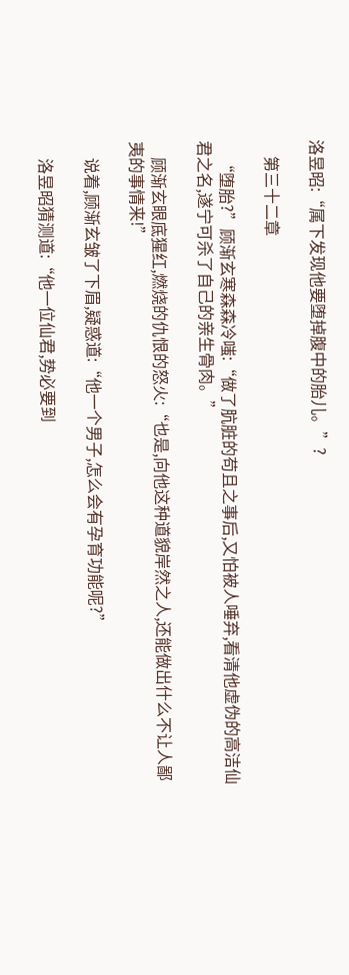洛昱昭:“属下发现他要堕掉腹中的胎儿。”?

    第三十二章

    “堕胎?”顾渐玄寒森森冷嗤:“做了肮脏的苟且之事后,又怕被人唾弃,看清他虚伪的高洁仙君之名,遂宁可杀了自己的亲生骨肉。”

    顾渐玄眼底猩红,燃烧的仇恨的怒火:“也是,向他这种道貌岸然之人,还能做出什么不让人鄙夷的事情来!”

    说着,顾渐玄皱了下眉,疑惑道:“他一个男子,怎么会有孕育功能呢?”

    洛昱昭猜测道:“他一位仙君,势必要到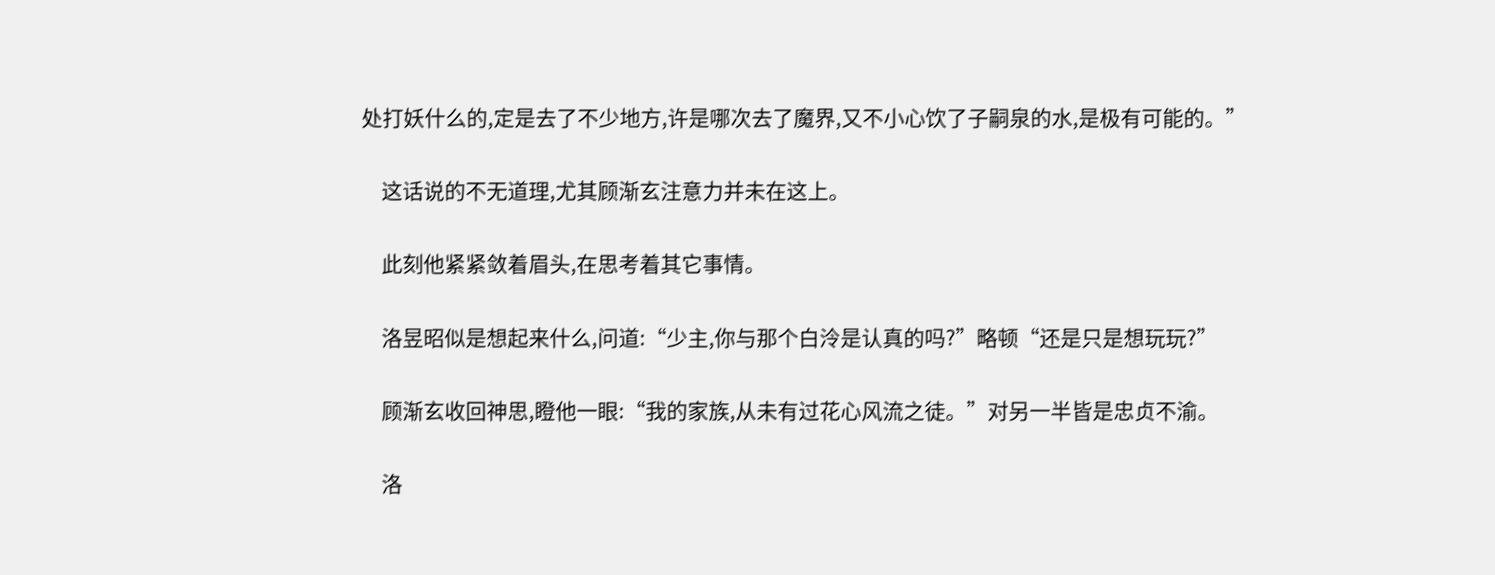处打妖什么的,定是去了不少地方,许是哪次去了魔界,又不小心饮了子嗣泉的水,是极有可能的。”

    这话说的不无道理,尤其顾渐玄注意力并未在这上。

    此刻他紧紧敛着眉头,在思考着其它事情。

    洛昱昭似是想起来什么,问道:“少主,你与那个白泠是认真的吗?”略顿“还是只是想玩玩?”

    顾渐玄收回神思,瞪他一眼:“我的家族,从未有过花心风流之徒。”对另一半皆是忠贞不渝。

    洛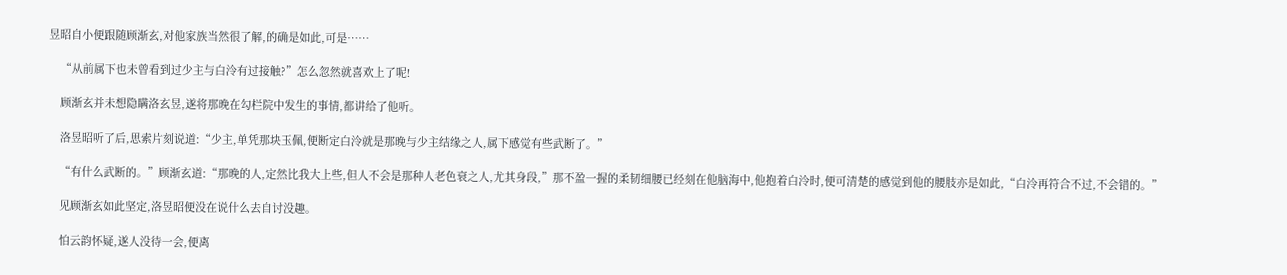昱昭自小便跟随顾渐玄,对他家族当然很了解,的确是如此,可是……

    “从前属下也未曾看到过少主与白泠有过接触?”怎么忽然就喜欢上了呢!

    顾渐玄并未想隐瞒洛玄昱,遂将那晚在勾栏院中发生的事情,都讲给了他听。

    洛昱昭听了后,思索片刻说道:“少主,单凭那块玉佩,便断定白泠就是那晚与少主结缘之人,属下感觉有些武断了。”

    “有什么武断的。”顾渐玄道:“那晚的人,定然比我大上些,但人不会是那种人老色衰之人,尤其身段,”那不盈一握的柔韧细腰已经刻在他脑海中,他抱着白泠时,便可清楚的感觉到他的腰肢亦是如此,“白泠再符合不过,不会错的。”

    见顾渐玄如此坚定,洛昱昭便没在说什么去自讨没趣。

    怕云韵怀疑,遂人没待一会,便离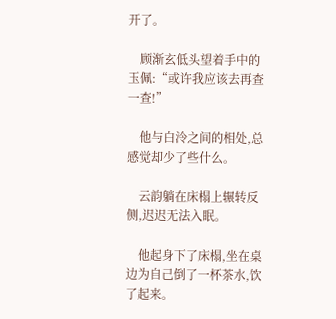开了。

    顾渐玄低头望着手中的玉佩:“或许我应该去再查一查!”

    他与白泠之间的相处,总感觉却少了些什么。

    云韵躺在床榻上辗转反侧,迟迟无法入眠。

    他起身下了床榻,坐在桌边为自己倒了一杯茶水,饮了起来。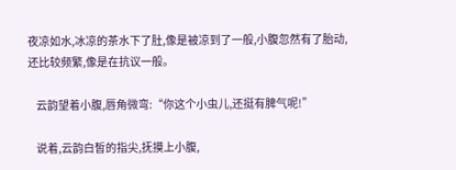夜凉如水,冰凉的茶水下了肚,像是被凉到了一般,小腹忽然有了胎动,还比较频繁,像是在抗议一般。

    云韵望着小腹,唇角微弯:“你这个小虫儿,还挺有脾气呢!”

    说着,云韵白皙的指尖,抚摸上小腹,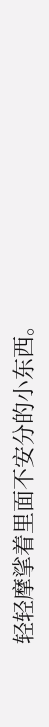轻轻摩挲着里面不安分的小东西。